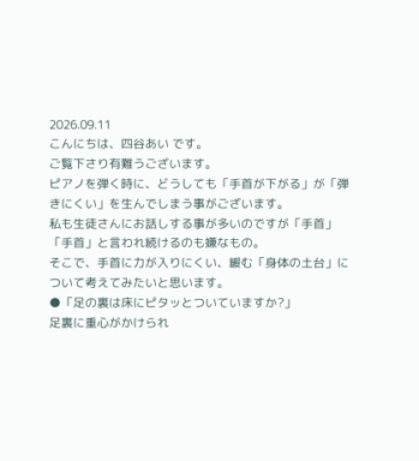2026.09.11
こんにちは、四谷あい です。
ご覧下さり有難うございます。
ピアノを弾く時に、どうしても「手首が下がる」が「弾きにくい」を生んでしまう事がございます。
私も生徒さんにお話しする事が多いのですが「手首」「手首」と言われ続けるのも嫌なもの。
そこで、手首に力が入りにくい、緩む「身体の土台」について考えてみたいと思います。
●「足の裏は床にピタッとついていますか?」
足裏に重心がかけられ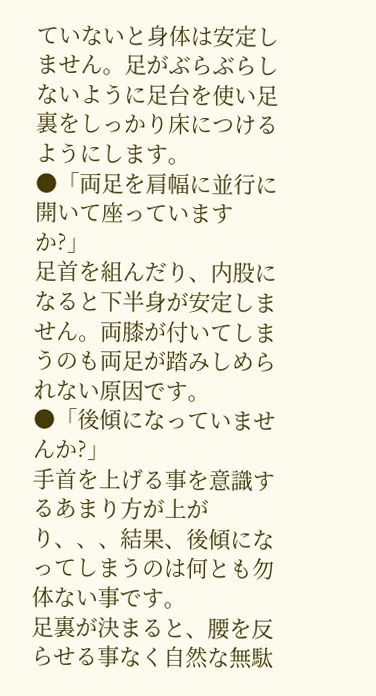ていないと身体は安定しません。足がぶらぶらしないように足台を使い足裏をしっかり床につけるようにします。
●「両足を肩幅に並行に開いて座っていますか?」
足首を組んだり、内股になると下半身が安定しません。両膝が付いてしまうのも両足が踏みしめられない原因です。
●「後傾になっていませんか?」
手首を上げる事を意識するあまり方が上がり、、、結果、後傾になってしまうのは何とも勿体ない事です。
足裏が決まると、腰を反らせる事なく自然な無駄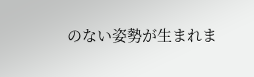のない姿勢が生まれま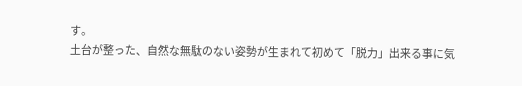す。
土台が整った、自然な無駄のない姿勢が生まれて初めて「脱力」出来る事に気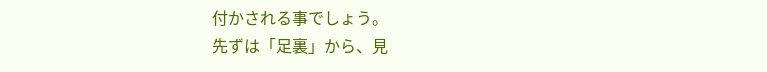付かされる事でしょう。
先ずは「足裏」から、見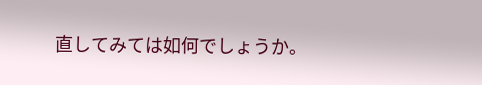直してみては如何でしょうか。